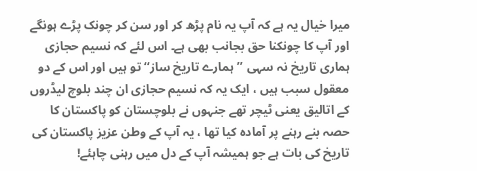میرا خیال یہ ہے کہ آپ یہ نام پڑھ کر اور سن کر چونک پڑے ہونگے اور آپ کا چونکنا حق بجانب بھی ہے۔ اس لئے کہ نسیم حجازی ہماری تاریخ نہ سہی ’’ہمارے تاریخ ساز‘‘ تو ہیں اور اس کے دو معقول سبب ہیں ، ایک یہ کہ نسیم حجازی ان چند بلوچ لیڈروں کے اتالیق یعنی ٹیچر تھے جنہوں نے بلوچستان کو پاکستان کا حصہ بنے رہنے پر آمادہ کیا تھا ، یہ آپ کے وطن عزیز پاکستان کی تاریخ کی بات ہے جو ہمیشہ آپ کے دل میں رہنی چاہئے!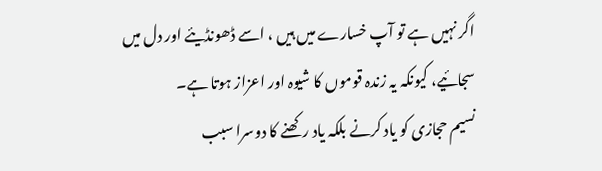اگر نہیں ہے تو آپ خسارے میں ہیں ، اسے ڈھونڈیئے اور دل میں سجائیے، کیونکہ یہ زندہ قوموں کا شیوہ اور اعزاز ہوتا ہے۔
نسیم حجازی کو یاد کرنے بلکہ یاد رکھنے کا دوسرا سبب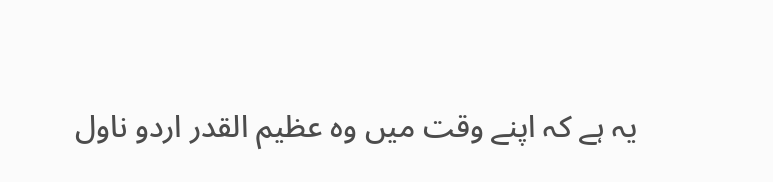یہ ہے کہ اپنے وقت میں وہ عظیم القدر اردو ناول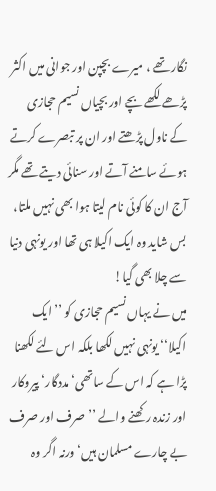نگار تھے ، میرے بچپن اور جوانی میں اکثر پڑھے لکھے بچے اور بچیاں نسیم حجازی کے ناول پڑھتے اور ان پر تبصرے کرتے ہوئے سامنے آتے اور سنائی دیتے تھے مگر آج ان کا کوئی نام لیتا ہوا بھی نہیں ملتا، بس شاید وہ ایک اکیلا ہی تھا اور یونہی دنیا سے چلا بھی گیا!
میں نے یہاں نسیم حجازی کو ’’ایک اکیلا‘‘ یونہی نہیں لکھا بلکہ اس لئے لکھنا پڑا ہے کہ اس کے ساتھی‘ مددگار‘ پیروکار اور زندہ رکھنے والے ’’صرف اور صرف بے چارے مسلمان ہیں‘ ورنہ اگر وہ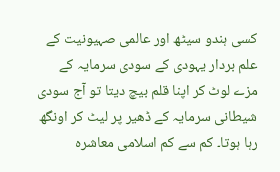کسی ہندو سیٹھ اور عالمی صہیونیت کے علم بردار یہودی کے سودی سرمایہ کے مزے لوٹ کر اپنا قلم بیچ دیتا تو آج سودی شیطانی سرمایہ کے ڈھیر پر لیٹ کر اونگھ رہا ہوتا۔ کم سے کم اسلامی معاشرہ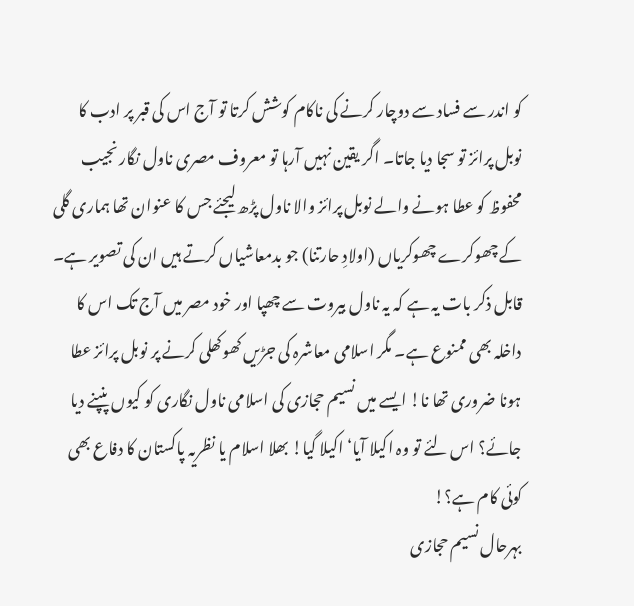کو اندر سے فساد سے دوچار کرنے کی ناکام کوشش کرتا تو آج اس کی قبر پر ادب کا نوبل پرائز تو سجا دیا جاتا۔ اگر یقین نہیں آرہا تو معروف مصری ناول نگار نجیب محفوظ کو عطا ہونے والے نوبل پرائز والا ناول پڑھ لیجئے جس کا عنوان تھا ہماری گلی کے چھوکرے چھوکریاں (اولادِ حارتنا) جو بدمعاشیاں کرتے ہیں ان کی تصویر ہے۔ قابل ذکر بات یہ ہے کہ یہ ناول بیروت سے چھپا اور خود مصر میں آج تک اس کا داخلہ بھی ممنوع ہے۔ مگر اسلامی معاشرہ کی جڑیں کھوکھلی کرنے پر نوبل پرائز عطا ہونا ضروری تھا نا! ایسے میں نسیم حجازی کی اسلامی ناول نگاری کو کیوں پنپنے دیا جائے؟ اس لئے تو وہ اکیلا آیا‘ اکیلا گیا! بھلا اسلام یا نظریہ پاکستان کا دفاع بھی کوئی کام ہے؟!
بہرحال نسیم حجازی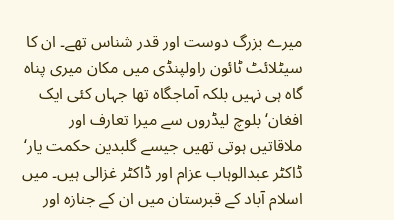میرے بزرگ دوست اور قدر شناس تھے۔ ان کا سیٹلائٹ ٹائون راولپنڈی میں مکان میری پناہ گاہ ہی نہیں بلکہ آماجگاہ تھا جہاں کئی ایک افغان‘ بلوچ لیڈروں سے میرا تعارف اور ملاقاتیں ہوتی تھیں جیسے گلبدین حکمت یار‘ ڈاکٹر عبدالوہاب عزام اور ڈاکٹر غزالی ہیں۔ میں اسلام آباد کے قبرستان میں ان کے جنازہ اور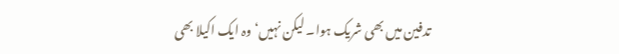تدفین میں بھی شریک ہوا۔ لیکن نہیں‘ وہ ایک اکیلا بھی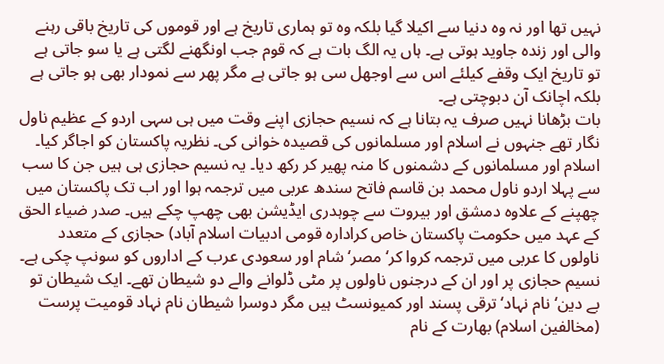نہیں تھا اور نہ وہ دنیا سے اکیلا گیا بلکہ وہ تو ہماری تاریخ ہے اور قوموں کی تاریخ باقی رہنے والی اور زندہ جاوید ہوتی ہے۔ ہاں یہ الگ بات ہے کہ قوم جب اونگھنے لگتی ہے یا سو جاتی ہے تو تاریخ ایک وقفے کیلئے اس سے اوجھل سی ہو جاتی ہے مگر پھر سے نمودار بھی ہو جاتی ہے بلکہ اچانک آن دبوچتی ہے۔
بات بڑھانا نہیں صرف یہ بتانا ہے کہ نسیم حجازی اپنے وقت میں ہی سہی اردو کے عظیم ناول نگار تھے جنہوں نے اسلام اور مسلمانوں کی قصیدہ خوانی کی۔ نظریہ پاکستان کو اجاگر کیا۔ اسلام اور مسلمانوں کے دشمنوں کا منہ پھیر کر رکھ دیا۔ یہ نسیم حجازی ہی ہیں جن کا سب سے پہلا اردو ناول محمد بن قاسم فاتح سندھ عربی میں ترجمہ ہوا اور اب تک پاکستان میں چھپنے کے علاوہ دمشق اور بیروت سے چوہدری ایڈیشن بھی چھپ چکے ہیں۔ صدر ضیاء الحق کے عہد میں حکومت پاکستان خاص کرادارہ قومی ادبیات اسلام آباد) حجازی کے متعدد ناولوں کا عربی میں ترجمہ کروا کر‘ مصر‘ شام اور سعودی عرب کے اداروں کو سونپ چکی ہے۔
نسیم حجازی پر اور ان کے درجنوں ناولوں پر مٹی ڈلوانے والے دو شیطان تھے۔ ایک شیطان تو بے دین‘ نام نہاد‘ ترقی پسند اور کمیونسٹ ہیں مگر دوسرا شیطان نام نہاد قومیت پرست (مخالفین اسلام) بھارت کے نام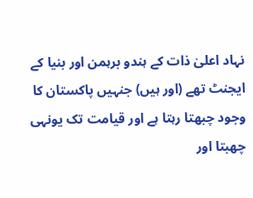نہاد اعلیٰ ذات کے ہندو برہمن اور بنیا کے ایجنٹ تھے (اور ہیں) جنہیں پاکستان کا وجود چبھتا رہتا ہے اور قیامت تک یونہی چھبتا اور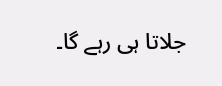جلاتا ہی رہے گا۔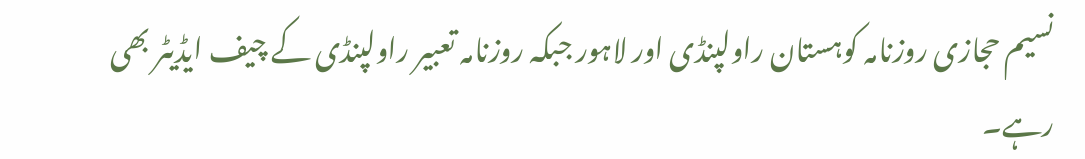نسیم حجازی روزنامہ کوہستان راولپنڈی اور لاہور جبکہ روزنامہ تعبیر راولپنڈی کے چیف ایڈیٹر بھی رہے۔